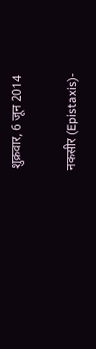शुक्रवार, 6 जून 2014

नकसीर (Epistaxis)-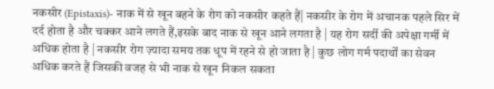नकसीर (Epistaxis)- नाक में से खून बहने के रोग को नकसीर कहते हैं| नकसीर के रोग में अचानक पहले सिर में दर्द होता है और चक्कर आने लगते हैं,इसके बाद नाक से खून आने लगता है | यह रोग सर्दी की अपेक्षा गर्मी में अधिक होता है | नकसीर रोग ज़्यादा समय तक धूप में रहने से हो जाता है | कुछ लोग गर्म पदार्थों का सेवन अधिक करते हैं जिसकी वजह से भी नाक से खून निकल सकता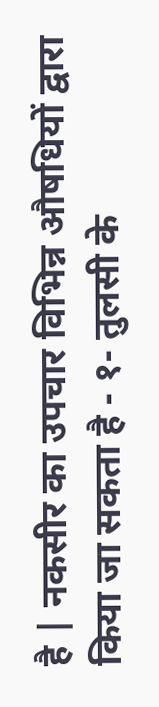है | नकसीर का उपचार विभिन्न औषधियों द्वारा किया जा सकता है - १- तुलसी के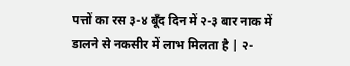पत्तों का रस ३-४ बूँद दिन में २-३ बार नाक में डालने से नकसीर में लाभ मिलता है | २-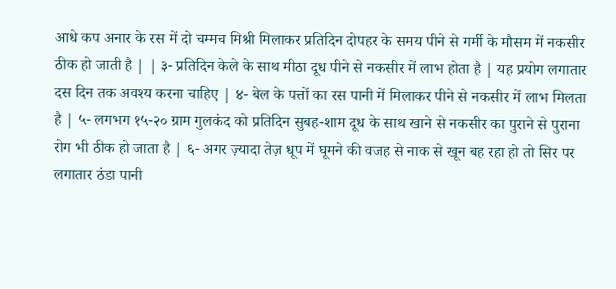आधे कप अनार के रस में दो चम्मच मिश्री मिलाकर प्रतिदिन दोपहर के समय पीने से गर्मी के मौसम में नकसीर ठीक हो जाती है | | ३- प्रतिदिन केले के साथ मीठा दूध पीने से नकसीर में लाभ होता है | यह प्रयोग लगातार दस दिन तक अवश्य करना चाहिए | ४- बेल के पत्तों का रस पानी में मिलाकर पीने से नकसीर में लाभ मिलता है | ५- लगभग १५-२० ग्राम गुलकंद को प्रतिदिन सुबह-शाम दूध के साथ खाने से नकसीर का पुराने से पुराना रोग भी ठीक हो जाता है | ६- अगर ज़्यादा तेज़ धूप में घूमने की वजह से नाक से खून बह रहा हो तो सिर पर लगातार ठंडा पानी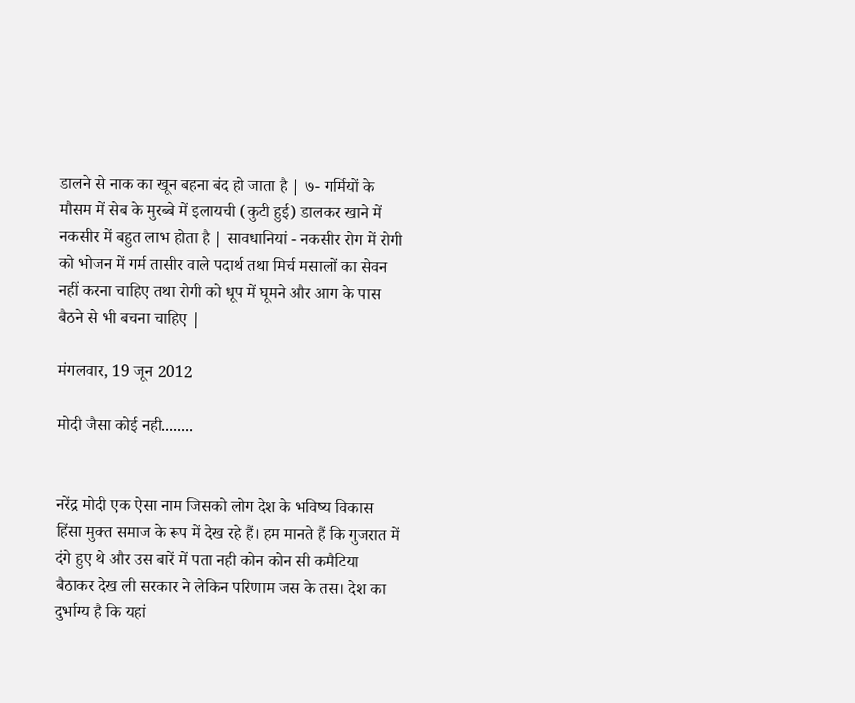डालने से नाक का खून बहना बंद हो जाता है | ७- गर्मियों के मौसम में सेब के मुरब्बे में इलायची (कुटी हुई) डालकर खाने में नकसीर में बहुत लाभ होता है | सावधानियां - नकसीर रोग में रोगी को भोजन में गर्म तासीर वाले पदार्थ तथा मिर्च मसालों का सेवन नहीं करना चाहिए तथा रोगी को धूप में घूमने और आग के पास बैठने से भी बचना चाहिए |

मंगलवार, 19 जून 2012

मोदी जैसा कोई नही........


नरेंद्र मोदी एक ऐसा नाम जिसको लोग देश के भविष्य विकास हिंसा मुक्त समाज के रूप में देख रहे हैं। हम मानते हैं कि गुजरात में दंगे हुए थे और उस बारें में पता नही कोन कोन सी कमैटिया बैठाकर देख ली सरकार ने लेकिन परिणाम जस के तस। देश का दुर्भाग्य है कि यहां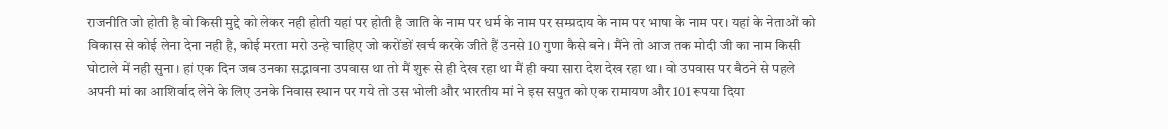राजनीति जो होती है वो किसी मुद्दे को लेकर नही होती यहां पर होती है जाति के नाम पर धर्म के नाम पर सम्प्रदाय के नाम पर भाषा के नाम पर। यहां के नेताओं को विकास से कोई लेना देना नही है, कोई मरता मरो उन्हे चाहिए जो करोंङों खर्च करके जीते हैं उनसे 10 गुणा कैसे बने। मैंने तो आज तक मोदी जी का नाम किसी घोटाले में नही सुना। हां एक दिन जब उनका सद्भावना उपवास था तो मैं शुरू से ही देख रहा था मैं ही क्या सारा देश देख रहा था। वो उपवास पर बैठने से पहले अपनी मां का आशिर्वाद लेने के लिए उनके निवास स्थान पर गये तो उस भोली और भारतीय मां ने इस सपुत को एक रामायण और 101 रूपया दिया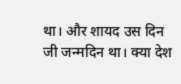था। और शायद उस दिन जी जन्मदिन था। क्या देश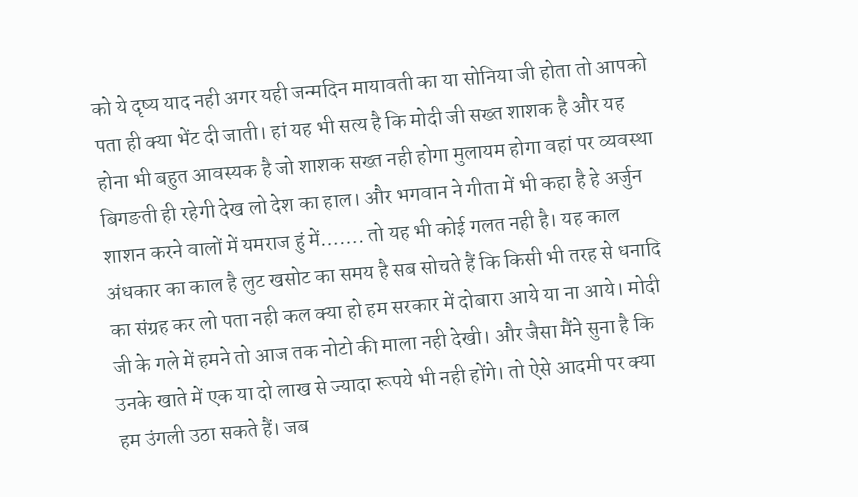को ये दृष्य याद नही अगर यही जन्मदिन मायावती का या सोनिया जी होता तो आपको पता ही क्या भेंट दी जाती। हां यह भी सत्य है कि मोदी जी सख्त शाशक है और यह होना भी बहुत आवस्यक है जो शाशक सख्त नही होगा मुलायम होगा वहां पर व्यवस्था बिगङती ही रहेगी देख लो देश का हाल। और भगवान ने गीता में भी कहा है हे अर्जुन शाशन करने वालों में यमराज हुं में……. तो यह भी कोई गलत नही है। यह काल अंधकार का काल है लुट खसोट का समय है सब सोचते हैं कि किसी भी तरह से धनादि का संग्रह कर लो पता नही कल क्या हो हम सरकार में दोबारा आये या ना आये। मोदी जी के गले में हमने तो आज तक नोटो की माला नही देखी। और जैसा मैंने सुना है कि उनके खाते में एक या दो लाख से ज्यादा रूपये भी नही होंगे। तो ऐसे आदमी पर क्या हम उंगली उठा सकते हैं। जब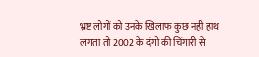भ्रष्ट लोगों को उनके खिलाफ कुछ नही हाथ लगता तो 2002 के दंगो की चिंगारी से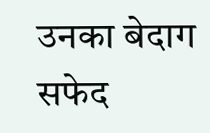उनका बेदाग सफेद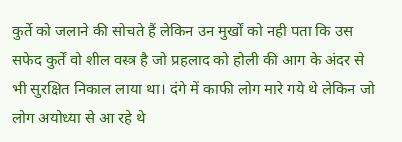कुर्ते को जलाने की सोचते हैं लेकिन उन मुर्खों को नही पता कि उस सफेद कुर्तें वो शील वस्त्र है जो प्रहलाद को होली की आग के अंदर से भी सुरक्षित निकाल लाया था। दंगे में काफी लोग मारे गये थे लेकिन जो लोग अयोध्या से आ रहे थे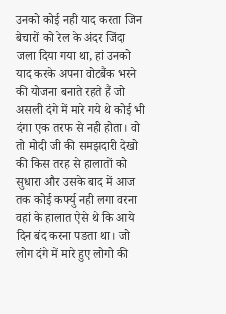उनको कोई नही याद करता जिन बेचारों को रेल के अंदर जिंदा जला दिया गया था, हां उनको याद करके अपना वोटबैंक भरने की योजना बनाते रहते हैं जो असली दंगे में मारे गये थे कोई भी दंगा एक तरफ से नही होता। वो तो मोदी जी की समझदारी देखो की किस तरह से हालातों को सुधारा और उसके बाद में आज तक कोई कर्फ्यु नही लगा वरना वहां के हालात ऐसे थे कि आये दिन बंद करना पङता था। जो लोग दंगे में मारे हुए लोगो की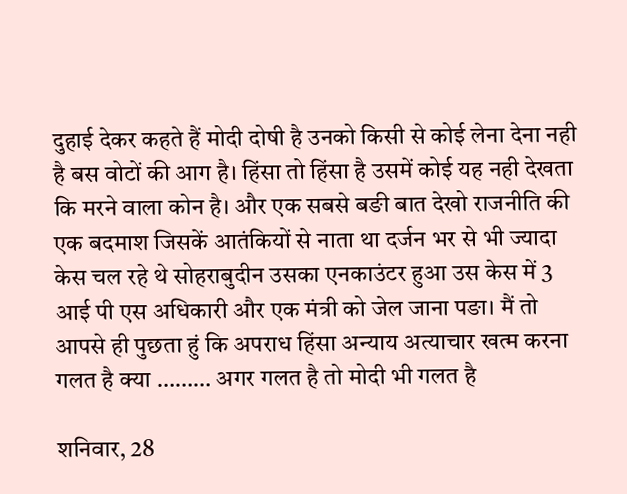दुहाई देकर कहते हैं मोदी दोषी है उनको किसी से कोई लेना देना नही है बस वोटों की आग है। हिंसा तो हिंसा है उसमें कोई यह नही देखता कि मरने वाला कोन है। और एक सबसे बङी बात देखो राजनीति की एक बदमाश जिसकें आतंकियों से नाता था दर्जन भर से भी ज्यादा केस चल रहे थे सोहराबुदीन उसका एनकाउंटर हुआ उस केस में 3 आई पी एस अधिकारी और एक मंत्री को जेल जाना पङा। मैं तो आपसे ही पुछता हुं कि अपराध हिंसा अन्याय अत्याचार खत्म करना गलत है क्या ……… अगर गलत है तो मोदी भी गलत है

शनिवार, 28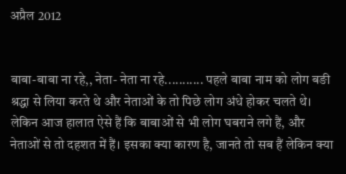अप्रैल 2012


बाबा-बाबा ना रहे,, नेता- नेता ना रहे........... पहले बाबा नाम को लोग बङी श्रद्धा से लिया करते थे और नेताओं के तो पिछे लोग अंधे होकर चलते थे। लेकिन आज हालात ऐसे हैं कि बाबाओं से भी लोग घबराने लगे हैं, और नेताओं से तो दहशत में हैं। इसका क्या कारण है, जानते तो सब हैं लेकिन क्या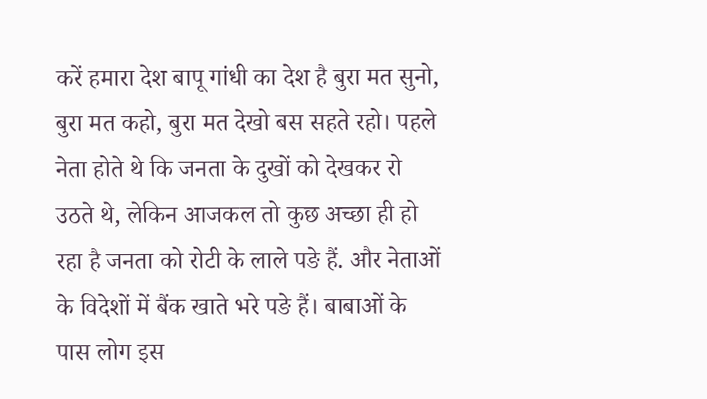करें हमारा देश बापू गांधी का देश है बुरा मत सुनो, बुरा मत कहो, बुरा मत देखो बस सहते रहो। पहले नेता होते थे कि जनता के दुखों को देखकर रो उठते थे, लेकिन आजकल तो कुछ अच्छा ही हो रहा है जनता को रोटी के लाले पङे हैं. और नेताओं के विदेशों में बैंक खाते भरे पङे हैं। बाबाओं के पास लोग इस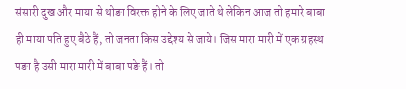संसारी दुख और माया से थोङा विरक्त होने के लिए जाते थे लेकिन आज तो हमारे बाबा ही माया पति हुए बैठे हैं, तो जनता किस उद्देश्य से जाये। जिस मारा मारी में एक ग्रहस्थ पङा है उसी मारा मारी में बाबा पङे हैं। तो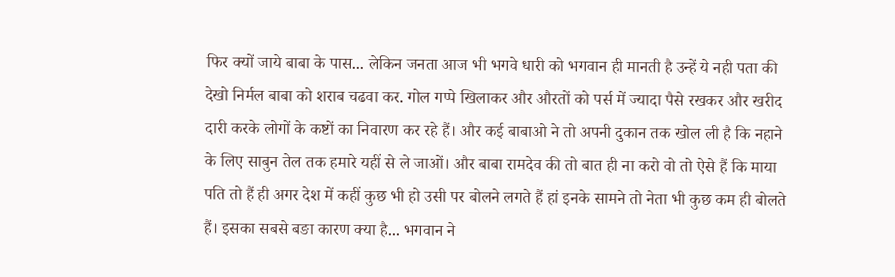फिर क्यों जाये बाबा के पास... लेकिन जनता आज भी भगवे धारी को भगवान ही मानती है उन्हें ये नही पता की देखो निर्मल बाबा को शराब चढवा कर. गोल गप्पे खिलाकर और औरतों को पर्स में ज्यादा पैसे रखकर और खरीद दारी करके लोगों के कष्टों का निवारण कर रहे हैं। और कई बाबाओ ने तो अपनी दुकान तक खोल ली है कि नहाने के लिए साबुन तेल तक हमारे यहीं से ले जाओं। और बाबा रामदेव की तो बात ही ना करो वो तो ऐसे हैं कि माया पति तो हैं ही अगर देश में कहीं कुछ भी हो उसी पर बोलने लगते हैं हां इनके सामने तो नेता भी कुछ कम ही बोलते हैं। इसका सबसे बङा कारण क्या है... भगवान ने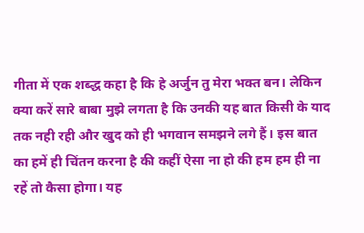गीता में एक शब्द्ध कहा है कि हे अर्जुन तु मेरा भक्त बन। लेकिन क्या करें सारे बाबा मुझे लगता है कि उनकी यह बात किसी के याद तक नही रही और खुद को ही भगवान समझने लगे हैं। इस बात का हमें ही चिंतन करना है की कहीं ऐसा ना हो की हम हम ही ना रहें तो कैसा होगा। यह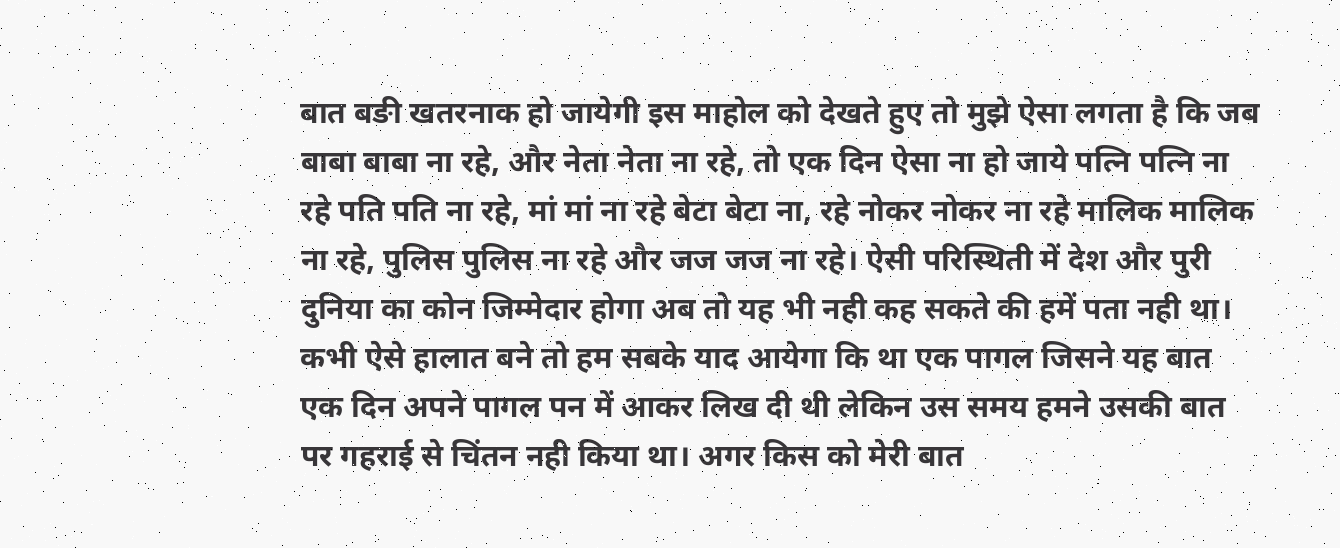बात बङी खतरनाक हो जायेगी इस माहोल को देखते हुए तो मुझे ऐसा लगता है कि जब बाबा बाबा ना रहे, और नेता नेता ना रहे, तो एक दिन ऐसा ना हो जाये पत्नि पत्नि ना रहे पति पति ना रहे, मां मां ना रहे बेटा बेटा ना, रहे नोकर नोकर ना रहे मालिक मालिक ना रहे, पुलिस पुलिस ना रहे और जज जज ना रहे। ऐसी परिस्थिती में देश और पुरी दुनिया का कोन जिम्मेदार होगा अब तो यह भी नही कह सकते की हमें पता नही था। कभी ऐसे हालात बने तो हम सबके याद आयेगा कि था एक पागल जिसने यह बात एक दिन अपने पागल पन में आकर लिख दी थी लेकिन उस समय हमने उसकी बात पर गहराई से चिंतन नही किया था। अगर किस को मेरी बात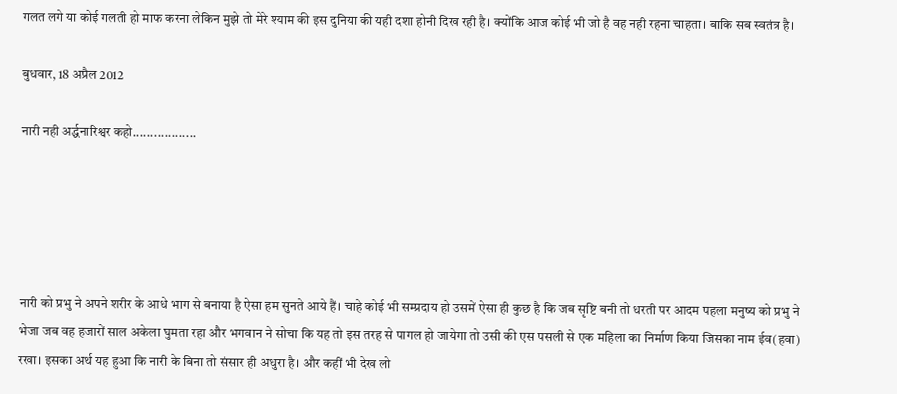गलत लगे या कोई गलती हो माफ करना लेकिन मुझे तो मेरे श्याम की इस दुनिया की यही दशा होनी दिख रही है। क्योंकि आज कोई भी जो है वह नही रहना चाहता। बाकि सब स्वतंत्र है।

बुधवार, 18 अप्रैल 2012

नारी नही अर्द्धनारिश्वर कहो..................





नारी को प्रभु ने अपने शरीर के आधे भाग से बनाया है ऐसा हम सुनते आये हैं। चाहे कोई भी सम्प्रदाय हो उसमें ऐसा ही कुछ है कि जब सृष्टि बनी तो धरती पर आदम पहला मनुष्य को प्रभु ने भेजा जब वह हजारों साल अकेला घुमता रहा और भगवान ने सोचा कि यह तो इस तरह से पागल हो जायेगा तो उसी की एस पसली से एक महिला का निर्माण किया जिसका नाम ईव(हवा) रखा। इसका अर्थ यह हुआ कि नारी के बिना तो संसार ही अधुरा है। और कहीं भी देख लो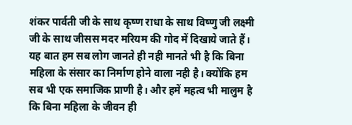शंकर पार्वती जी के साथ कृष्ण राधा के साथ विष्णु जी लक्ष्मी जी के साथ जीसस मदर मरियम की गोद में दिखाये जाते हैं।
यह बात हम सब लोग जानते ही नही मानते भी है कि बिना महिला के संसार का निर्माण होने वाला नही है। क्योंकि हम सब भी एक समाजिक प्राणी है। और हमें महत्व भी मालुम है कि बिना महिला के जीवन ही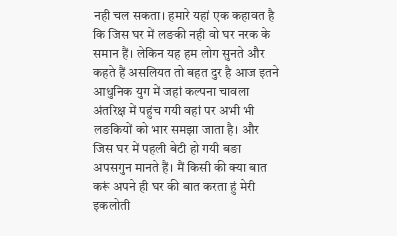नही चल सकता। हमारे यहां एक कहावत है कि जिस घर में लङकी नही वो घर नरक के समान हैं। लेकिन यह हम लोग सुनते और कहते हैं असलियत तो बहत दुर है आज इतने आधुनिक युग में जहां कल्पना चावला अंतरिक्ष में पहुंच गयी वहां पर अभी भी लङकियों को भार समझा जाता है। और जिस घर में पहली बेटी हो गयी बङा अपसगुन मानते हैं। मैं किसी की क्या बात करूं अपने ही घर की बात करता हुं मेरी इकलोती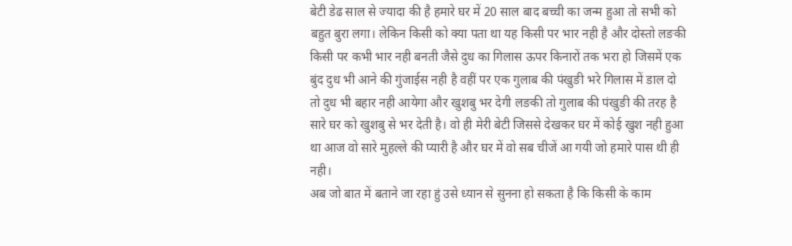बेटी डेढ साल से ज्यादा की है हमारे घर में 20 साल बाद बच्ची का जन्म हुआ तो सभी को बहुत बुरा लगा। लेकिन किसी को क्या पता था यह किसी पर भार नही है और दोस्तो लङकी किसी पर कभी भार नही बनती जैसे दुध का गिलास ऊपर किनारों तक भरा हो जिसमें एक बुंद दुध भी आने की गुंजाईस नही है वहीं पर एक गुलाब की पंखुङी भरे गिलास में डाल दो तो दुध भी बहार नही आयेगा और खुशबु भर देगी लङकी तो गुलाब की पंखुङी की तरह है सारे घर को खुशबु से भर देती है। वो ही मेरी बेटी जिससे देखकर घर में कोई खुश नही हुआ था आज वो सारे मुहल्ले की प्यारी है और घर में वो सब चीजें आ गयी जो हमारे पास थी ही नही।
अब जो बात में बताने जा रहा हुं उसे ध्यान से सुनना हो सकता है कि किसी के काम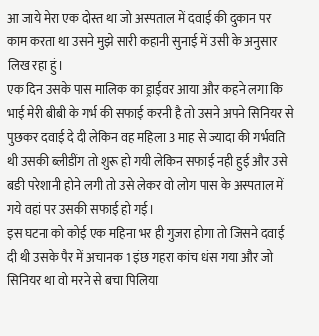आ जाये मेरा एक दोस्त था जो अस्पताल में दवाई की दुकान पर काम करता था उसने मुझे सारी कहानी सुनाई में उसी के अनुसार लिख रहा हुं।
एक दिन उसके पास मालिक का ड्राईवर आया और कहने लगा कि भाई मेरी बीबी के गर्भ की सफाई करनी है तो उसने अपने सिनियर से पुछकर दवाई दे दी लेकिन वह महिला 3 माह से ज्यादा की गर्भवति थी उसकी ब्लीडींग तो शुरू हो गयी लेकिन सफाई नही हुई और उसे बङी परेशानी होने लगी तो उसे लेकर वो लोग पास के अस्पताल में गये वहां पर उसकी सफाई हो गई।
इस घटना को कोई एक महिना भर ही गुजरा होगा तो जिसने दवाई दी थी उसके पैर में अचानक 1 इंछ गहरा कांच धंस गया और जो सिनियर था वो मरने से बचा पिलिया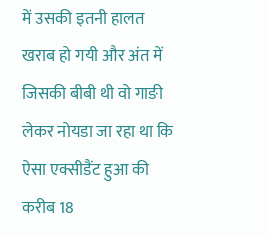में उसकी इतनी हालत खराब हो गयी और अंत में जिसकी बीबी थी वो गाङी लेकर नोयडा जा रहा था कि ऐसा एक्सीडैंट हुआ की करीब 18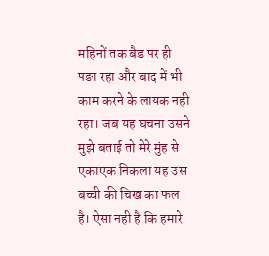महिनों तक बैड पर ही पङा रहा और बाद में भी काम करने के लायक नही रहा। जब यह घचना उसने मुझे बताई तो मेरे मुंह से एकाएक निकला यह उस बच्ची की चिख का फल है। ऐसा नही है कि हमारे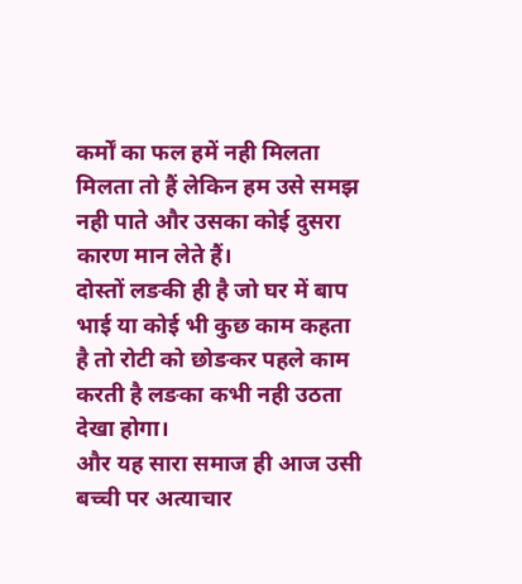कर्मों का फल हमें नही मिलता मिलता तो हैं लेकिन हम उसे समझ नही पाते और उसका कोई दुसरा कारण मान लेते हैं।
दोस्तों लङकी ही है जो घर में बाप भाई या कोई भी कुछ काम कहता है तो रोटी को छोङकर पहले काम करती है लङका कभी नही उठता देखा होगा।
और यह सारा समाज ही आज उसी बच्ची पर अत्याचार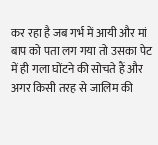कर रहा है जब गर्भ में आयी और मां बाप को पता लग गया तो उसका पेट में ही गला घोंटने की सोचते हैं और अगर किसी तरह से जालिम की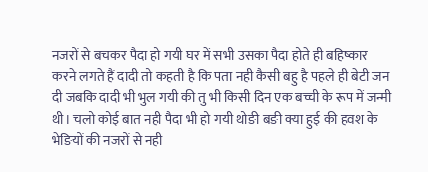नजरों से बचकर पैदा हो गयी घर में सभी उसका पैदा होते ही बहिष्कार करने लगते हैं दादी तो कहती है कि पता नही कैसी बहु है पहले ही बेटी जन दी जबकि दादी भी भुल गयी की तु भी किसी दिन एक बच्ची के रूप में जन्मी थी। चलो कोई बात नही पैदा भी हो गयी थोङी बङी क्या हुई की हवश के भेङियों की नजरों से नही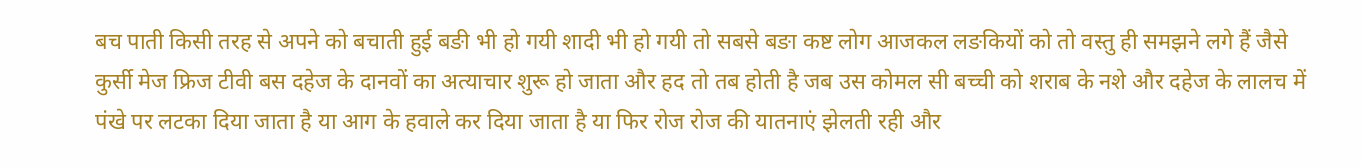बच पाती किसी तरह से अपने को बचाती हुई बङी भी हो गयी शादी भी हो गयी तो सबसे बङा कष्ट लोग आजकल लङकियों को तो वस्तु ही समझने लगे हैं जैसे कुर्सी मेज फ्रिज टीवी बस दहेज के दानवों का अत्याचार शुरू हो जाता और हद तो तब होती है जब उस कोमल सी बच्ची को शराब के नशे और दहेज के लालच में पंखे पर लटका दिया जाता है या आग के हवाले कर दिया जाता है या फिर रोज रोज की यातनाएं झेलती रही और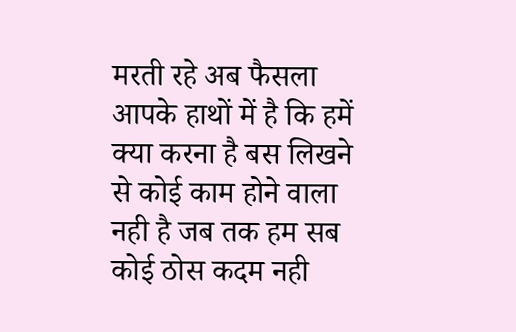मरती रहे अब फैसला आपके हाथों में है कि हमें क्या करना है बस लिखने से कोई काम होने वाला नही है जब तक हम सब कोई ठोस कदम नही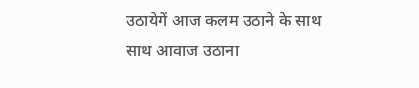उठायेगें आज कलम उठाने के साथ साथ आवाज उठाना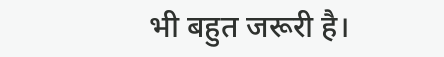भी बहुत जरूरी है।